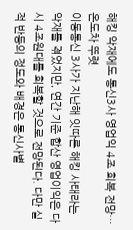해킹 악재에도 통신3사 영업익 4조 회복 전망…온도차 뚜렷
이동통신 3사가 지난해 잇따른 해킹 사태라는 악재를 겪었지만, 연간 기준 합산 영업이익은 다시 4조원대를 회복할 것으로 전망된다. 다만 실적 반등의 정도와 배경은 통신사별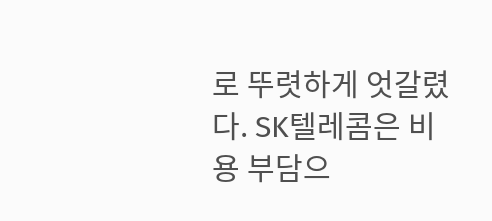로 뚜렷하게 엇갈렸다. SK텔레콤은 비용 부담으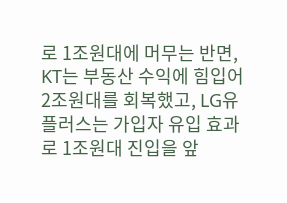로 1조원대에 머무는 반면, KT는 부동산 수익에 힘입어 2조원대를 회복했고, LG유플러스는 가입자 유입 효과로 1조원대 진입을 앞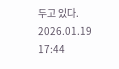두고 있다.
2026.01.19 17:44